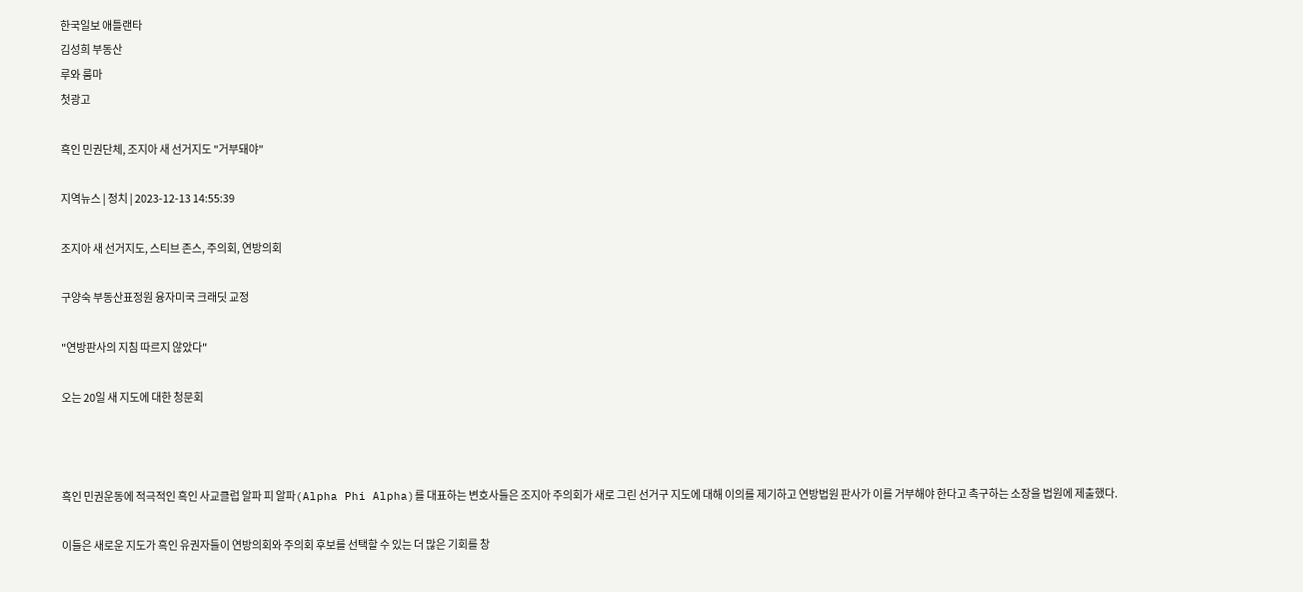한국일보 애틀랜타
김성희 부동산
루와 룸마
첫광고

흑인 민권단체, 조지아 새 선거지도 "거부돼야"

지역뉴스 | 정치 | 2023-12-13 14:55:39

조지아 새 선거지도, 스티브 존스, 주의회, 연방의회

구양숙 부동산표정원 융자미국 크래딧 교정

"연방판사의 지침 따르지 않았다"

오는 20일 새 지도에 대한 청문회



흑인 민권운동에 적극적인 흑인 사교클럽 알파 피 알파(Alpha Phi Alpha)를 대표하는 변호사들은 조지아 주의회가 새로 그린 선거구 지도에 대해 이의를 제기하고 연방법원 판사가 이를 거부해야 한다고 촉구하는 소장을 법원에 제출했다.

이들은 새로운 지도가 흑인 유권자들이 연방의회와 주의회 후보를 선택할 수 있는 더 많은 기회를 창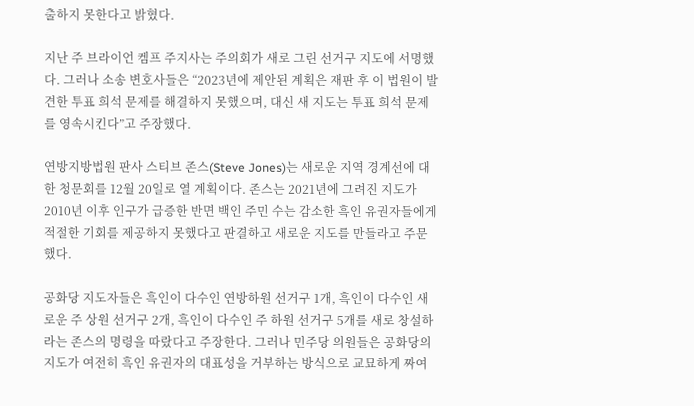출하지 못한다고 밝혔다.

지난 주 브라이언 켐프 주지사는 주의회가 새로 그린 선거구 지도에 서명했다. 그러나 소송 변호사들은 “2023년에 제안된 계획은 재판 후 이 법원이 발견한 투표 희석 문제를 해결하지 못했으며, 대신 새 지도는 투표 희석 문제를 영속시킨다”고 주장했다.

연방지방법원 판사 스티브 존스(Steve Jones)는 새로운 지역 경계선에 대한 청문회를 12월 20일로 열 계획이다. 존스는 2021년에 그려진 지도가 2010년 이후 인구가 급증한 반면 백인 주민 수는 감소한 흑인 유권자들에게 적절한 기회를 제공하지 못했다고 판결하고 새로운 지도를 만들라고 주문했다.

공화당 지도자들은 흑인이 다수인 연방하원 선거구 1개, 흑인이 다수인 새로운 주 상원 선거구 2개, 흑인이 다수인 주 하원 선거구 5개를 새로 창설하라는 존스의 명령을 따랐다고 주장한다. 그러나 민주당 의원들은 공화당의 지도가 여전히 흑인 유권자의 대표성을 거부하는 방식으로 교묘하게 짜여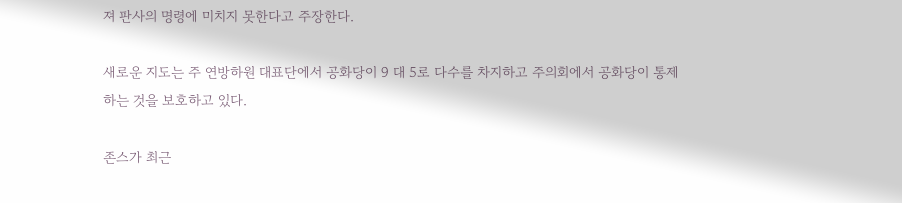져 판사의 명령에 미치지 못한다고 주장한다.

새로운 지도는 주 연방하원 대표단에서 공화당이 9 대 5로 다수를 차지하고 주의회에서 공화당이 통제하는 것을 보호하고 있다.

존스가 최근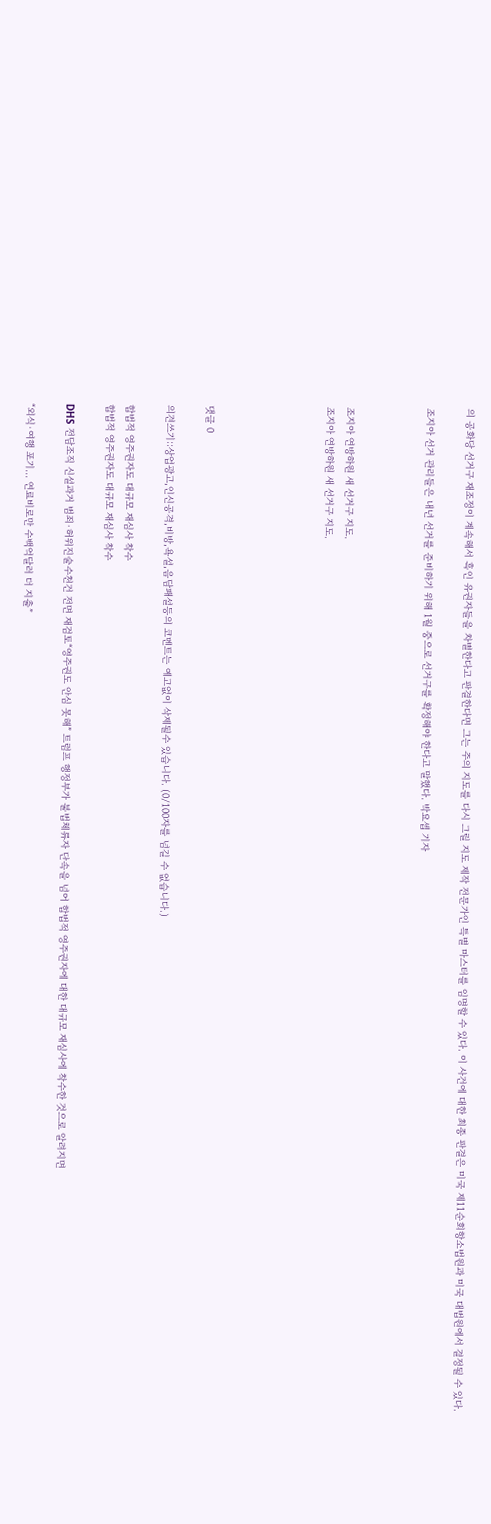의 공화당 선거구 재조정이 계속해서 흑인 유권자들을 차별한다고 판결한다면 그는 주의 지도를 다시 그릴 지도 제작 전문가인 특별 마스터를 임명할 수 있다. 이 사건에 대한 최종 판결은 미국 제11순회항소법원과 미국 대법원에서 결정될 수 있다.

조지아 선거 관리들은 내년 선거를 준비하기 위해 1월 중으로 선거구를 확정해야 한다고 말했다. 박요셉 기자



조지아 연방하원 새 선거구 지도.
조지아 연방하원 새 선거구 지도.





댓글 0

의견쓰기::상업광고,인신공격,비방,욕설,음담패설등의 코멘트는 예고없이 삭제될수 있습니다. (0/100자를 넘길 수 없습니다.)

합법적 영주권자도 대규모 재심사 착수
합법적 영주권자도 대규모 재심사 착수

DHS 전담조직 신설과거 범죄·허위진술수천건 전면 재검토“영주권도 안심 못해” 트럼프 행정부가 불법체류자 단속을 넘어 합법적 영주권자에 대한 대규모 재심사에 착수한 것으로 알려지면

“외식·여행 포기… 연료비로만 수백억달러 더 지출”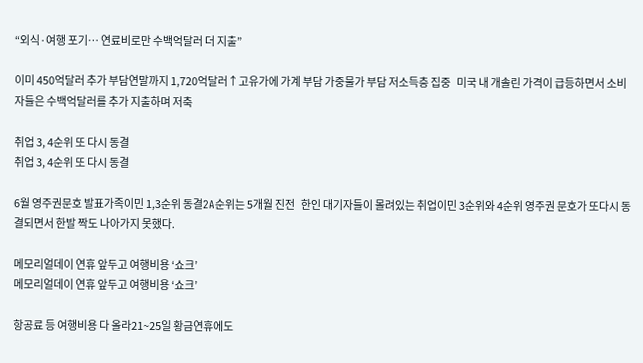“외식·여행 포기… 연료비로만 수백억달러 더 지출”

이미 450억달러 추가 부담연말까지 1,720억달러↑고유가에 가계 부담 가중물가 부담 저소득층 집중   미국 내 개솔린 가격이 급등하면서 소비자들은 수백억달러를 추가 지출하며 저축

취업 3, 4순위 또 다시 동결
취업 3, 4순위 또 다시 동결

6월 영주권문호 발표가족이민 1,3순위 동결2A순위는 5개월 진전   한인 대기자들이 몰려있는 취업이민 3순위와 4순위 영주권 문호가 또다시 동결되면서 한발 짝도 나아가지 못했다.

메모리얼데이 연휴 앞두고 여행비용 ‘쇼크’
메모리얼데이 연휴 앞두고 여행비용 ‘쇼크’

항공료 등 여행비용 다 올라21~25일 황금연휴에도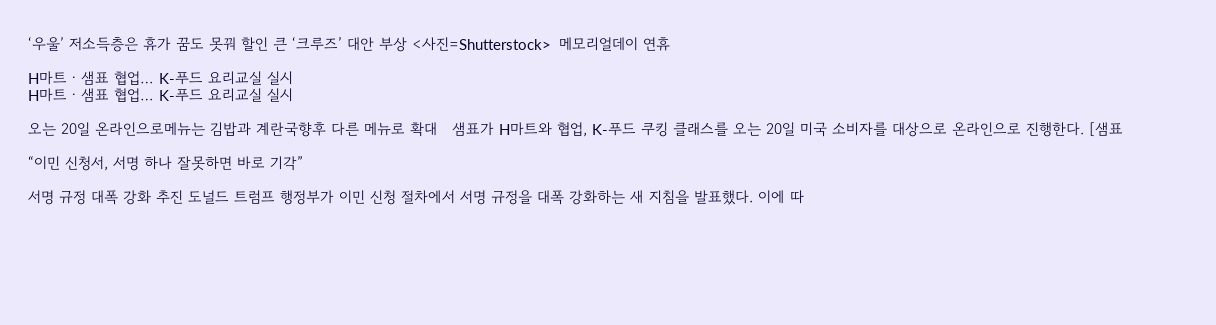‘우울’ 저소득층은 휴가 꿈도 못꿔 할인 큰 ‘크루즈’ 대안 부상 <사진=Shutterstock>  메모리얼데이 연휴

H마트ㆍ샘표 협업… K-푸드 요리교실 실시
H마트ㆍ샘표 협업… K-푸드 요리교실 실시

오는 20일 온라인으로메뉴는 김밥과 계란국향후 다른 메뉴로 확대   샘표가 H마트와 협업, K-푸드 쿠킹 클래스를 오는 20일 미국 소비자를 대상으로 온라인으로 진행한다. [샘표

“이민 신청서, 서명 하나 잘못하면 바로 기각”

서명 규정 대폭 강화 추진 도널드 트럼프 행정부가 이민 신청 절차에서 서명 규정을 대폭 강화하는 새 지침을 발표했다. 이에 따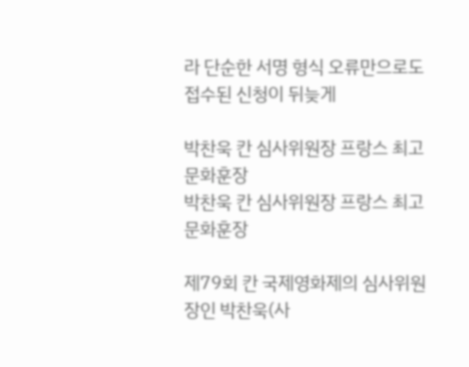라 단순한 서명 형식 오류만으로도 접수된 신청이 뒤늦게

박찬욱 칸 심사위원장 프랑스 최고 문화훈장
박찬욱 칸 심사위원장 프랑스 최고 문화훈장

제79회 칸 국제영화제의 심사위원장인 박찬욱(사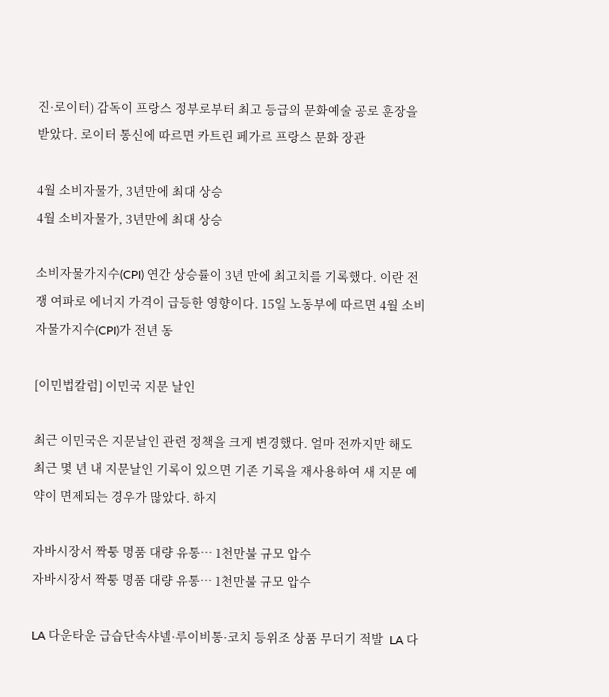진·로이터) 감독이 프랑스 정부로부터 최고 등급의 문화예술 공로 훈장을 받았다. 로이터 통신에 따르면 카트린 페가르 프랑스 문화 장관

4월 소비자물가, 3년만에 최대 상승
4월 소비자물가, 3년만에 최대 상승

소비자물가지수(CPI) 연간 상승률이 3년 만에 최고치를 기록했다. 이란 전쟁 여파로 에너지 가격이 급등한 영향이다. 15일 노동부에 따르면 4월 소비자물가지수(CPI)가 전년 동

[이민법칼럼] 이민국 지문 날인

최근 이민국은 지문날인 관련 정책을 크게 변경했다. 얼마 전까지만 해도 최근 몇 년 내 지문날인 기록이 있으면 기존 기록을 재사용하여 새 지문 예약이 면제되는 경우가 많았다. 하지

자바시장서 짝퉁 명품 대량 유통… 1천만불 규모 압수
자바시장서 짝퉁 명품 대량 유통… 1천만불 규모 압수

LA 다운타운 급습단속샤넬·루이비통·코치 등위조 상품 무더기 적발  LA 다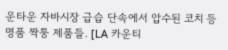운타운 자바시장 급습 단속에서 압수된 코치 등 명품 짝퉁 제품들. [LA 카운티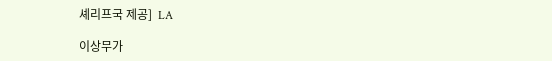셰리프국 제공]  LA

이상무가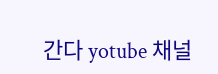간다 yotube 채널